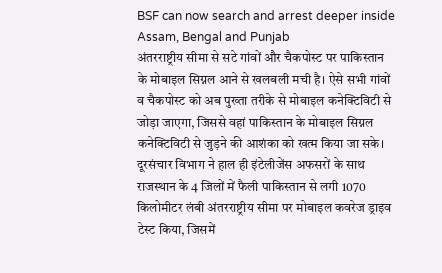BSF can now search and arrest deeper inside Assam, Bengal and Punjab
अंतरराष्ट्रीय सीमा से सटे गांवों और चैकपोस्ट पर पाकिस्तान के मोबाइल सिग्नल आने से खलबली मची है। ऐसे सभी गांवों व चैकपोस्ट को अब पुख्ता तरीके से मोबाइल कनेक्टिविटी से जोड़ा जाएगा, जिससे वहां पाकिस्तान के मोबाइल सिग्नल कनेक्टिविटी से जुड़ने की आशंका को खत्म किया जा सके।
दूरसंचार विभाग ने हाल ही इंटेलीजेंस अफसरों के साथ राजस्थान के 4 जिलों में फैली पाकिस्तान से लगी 1070 किलोमीटर लंबी अंतरराष्ट्रीय सीमा पर मोबाइल कवरेज ड्राइव टेस्ट किया, जिसमें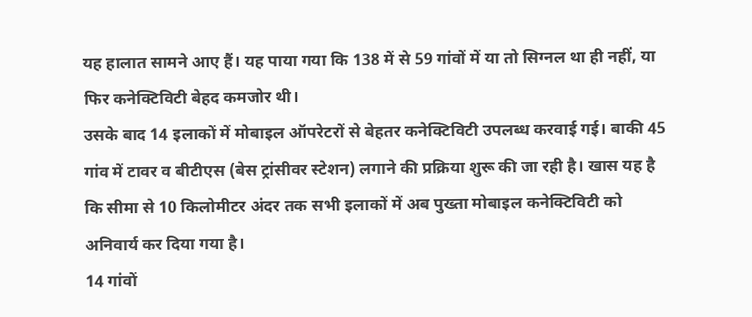यह हालात सामने आए हैं। यह पाया गया कि 138 में से 59 गांवों में या तो सिग्नल था ही नहीं, या फिर कनेक्टिविटी बेहद कमजोर थी।
उसके बाद 14 इलाकों में मोबाइल ऑपरेटरों से बेहतर कनेक्टिविटी उपलब्ध करवाई गई। बाकी 45 गांव में टावर व बीटीएस (बेस ट्रांसीवर स्टेशन) लगाने की प्रक्रिया शुरू की जा रही है। खास यह है कि सीमा से 10 किलोमीटर अंदर तक सभी इलाकों में अब पुख्ता मोबाइल कनेक्टिविटी को अनिवार्य कर दिया गया है।
14 गांवों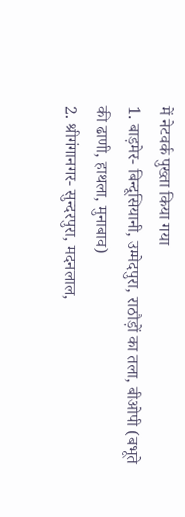में नेटवर्क पुख्ता किया गया
1. बाड़मेर- बिन्दूसियानी, उम्मेदपुरा, राठौड़ों का तला, बीओपी (बभूते की ढाणी, हाथला, मुनाबाव)
2. श्रीगंगानगर- सुन्दरपुरा, मदनलाल,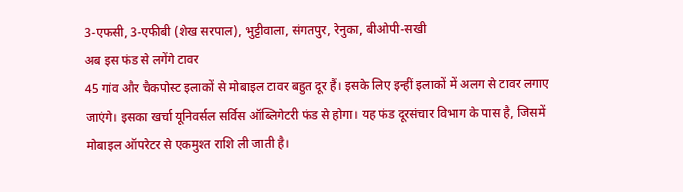3-एफसी, 3-एफीबी (शेख सरपाल), भुट्टीवाला, संगतपुर, रेनुका, बीओपी-सखी
अब इस फंड से लगेंगे टावर
45 गांव और चैकपोस्ट इलाकों से मोबाइल टावर बहुत दूर हैं। इसके लिए इन्हीं इलाकों में अलग से टावर लगाए जाएंगे। इसका खर्चा यूनिवर्सल सर्विस ऑब्लिगेटरी फंड से होगा। यह फंड दूरसंचार विभाग के पास है, जिसमें मोबाइल ऑपरेटर से एकमुश्त राशि ली जाती है।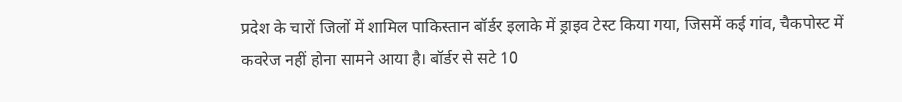प्रदेश के चारों जिलों में शामिल पाकिस्तान बॉर्डर इलाके में ड्राइव टेस्ट किया गया, जिसमें कई गांव, चैकपोस्ट में कवरेज नहीं होना सामने आया है। बॉर्डर से सटे 10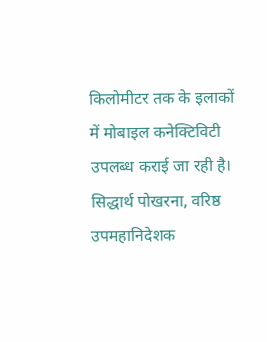किलोमीटर तक के इलाकों में मोबाइल कनेक्टिविटी उपलब्ध कराई जा रही है।
सिद्धार्थ पोखरना, वरिष्ठ उपमहानिदेशक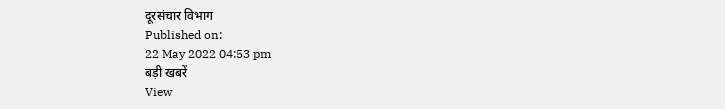दूरसंचार विभाग
Published on:
22 May 2022 04:53 pm
बड़ी खबरें
View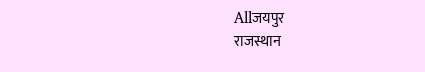Allजयपुर
राजस्थान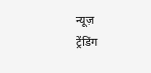न्यूज़
ट्रेंडिंग